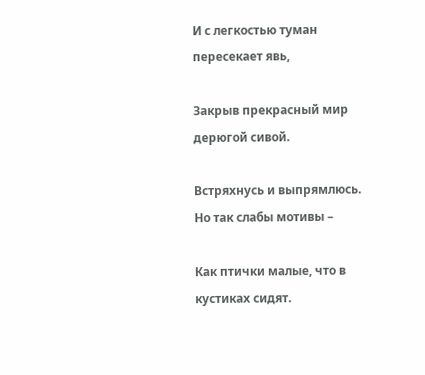И с легкостью туман пересекает явь,

Закрыв прекрасный мир дерюгой сивой.

Встряхнусь и выпрямлюсь. Но так слабы мотивы –

Как птички малые, что в кустиках сидят.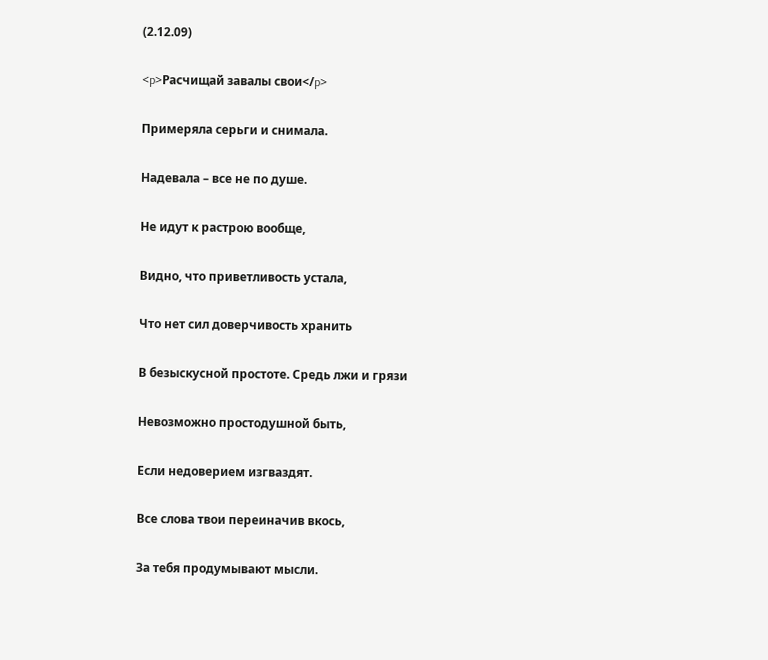(2.12.09)

<p>Расчищай завалы свои</p>

Примеряла серьги и снимала.

Надевала – все не по душе.

Не идут к растрою вообще,

Видно, что приветливость устала,

Что нет сил доверчивость хранить

В безыскусной простоте. Средь лжи и грязи

Невозможно простодушной быть,

Если недоверием изгваздят.

Все слова твои переиначив вкось,

За тебя продумывают мысли.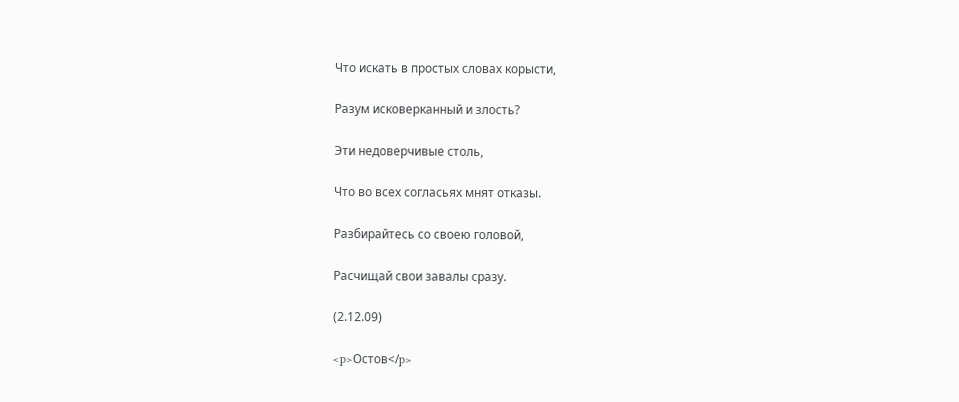Что искать в простых словах корысти,

Разум исковерканный и злость?

Эти недоверчивые столь,

Что во всех согласьях мнят отказы.

Разбирайтесь со своею головой,

Расчищай свои завалы сразу.

(2.12.09)

<p>Остов</p>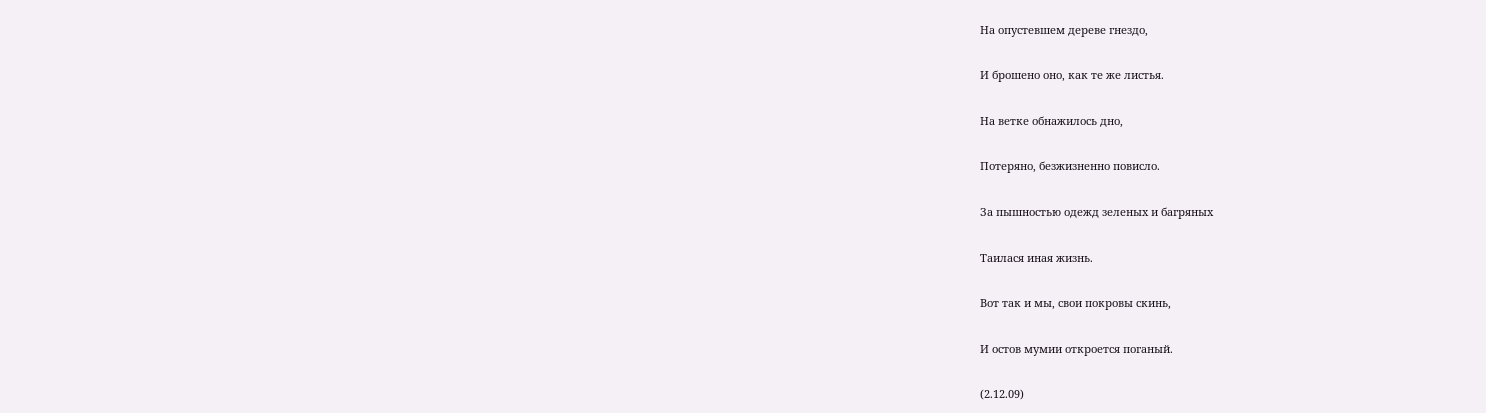На опустевшем дереве гнездо,

И брошено оно, как те же листья.

На ветке обнажилось дно,

Потеряно, безжизненно повисло.

За пышностью одежд зеленых и багряных

Таилася иная жизнь.

Вот так и мы, свои покровы скинь,

И остов мумии откроется поганый.

(2.12.09)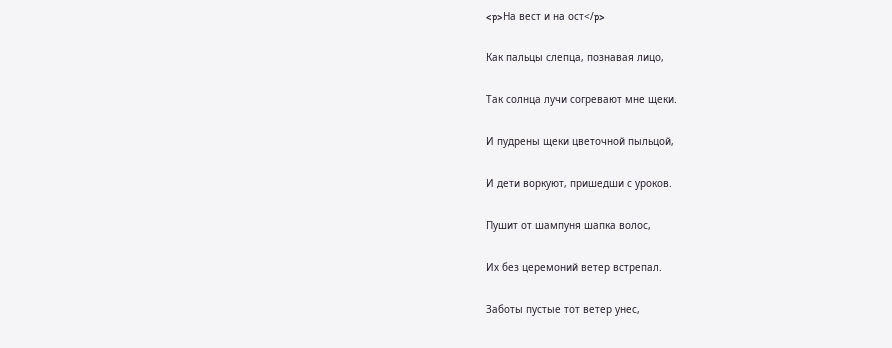<p>На вест и на ост</p>

Как пальцы слепца, познавая лицо,

Так солнца лучи согревают мне щеки.

И пудрены щеки цветочной пыльцой,

И дети воркуют, пришедши с уроков.

Пушит от шампуня шапка волос,

Их без церемоний ветер встрепал.

Заботы пустые тот ветер унес,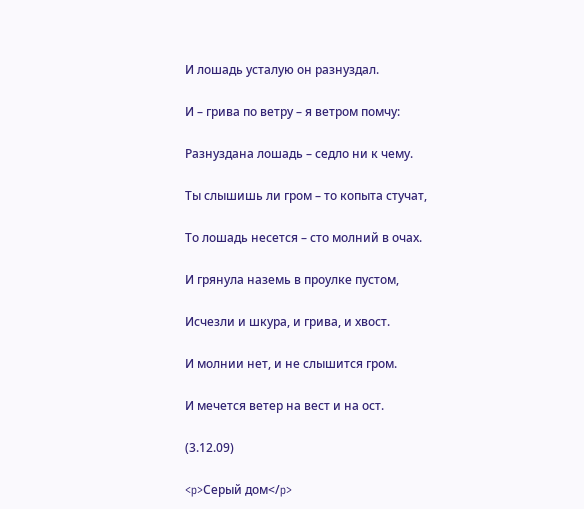И лошадь усталую он разнуздал.

И – грива по ветру – я ветром помчу:

Разнуздана лошадь – седло ни к чему.

Ты слышишь ли гром – то копыта стучат,

То лошадь несется – сто молний в очах.

И грянула наземь в проулке пустом,

Исчезли и шкура, и грива, и хвост.

И молнии нет, и не слышится гром.

И мечется ветер на вест и на ост.

(3.12.09)

<p>Серый дом</p>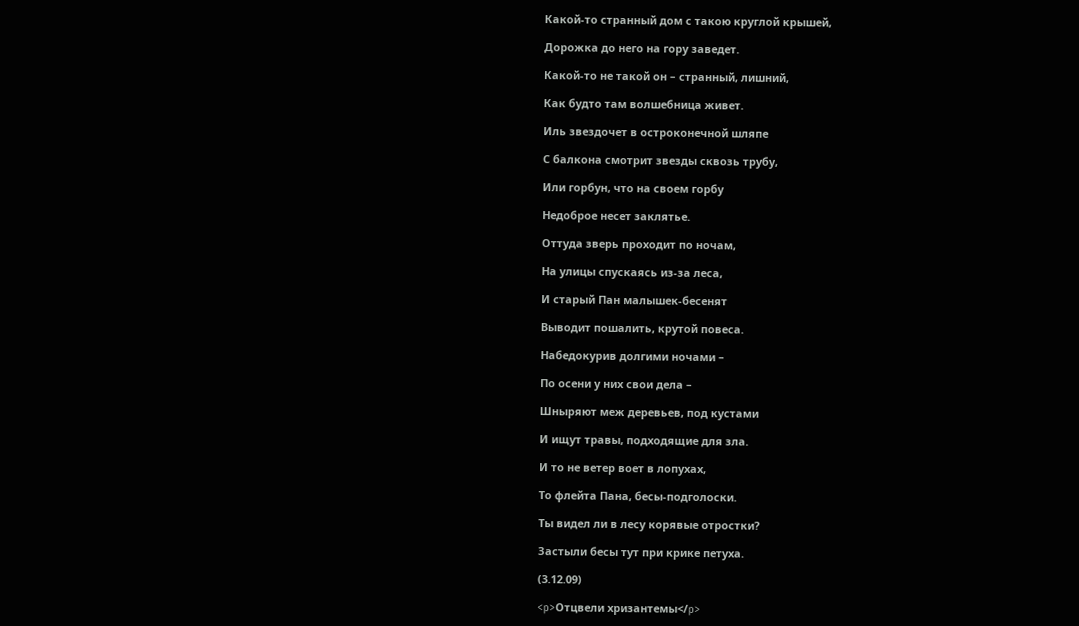Какой-то странный дом с такою круглой крышей,

Дорожка до него на гору заведет.

Какой-то не такой он – странный, лишний,

Как будто там волшебница живет.

Иль звездочет в остроконечной шляпе

С балкона смотрит звезды сквозь трубу,

Или горбун, что на своем горбу

Недоброе несет заклятье.

Оттуда зверь проходит по ночам,

На улицы спускаясь из-за леса,

И старый Пан малышек-бесенят

Выводит пошалить, крутой повеса.

Набедокурив долгими ночами –

По осени у них свои дела –

Шныряют меж деревьев, под кустами

И ищут травы, подходящие для зла.

И то не ветер воет в лопухах,

То флейта Пана, бесы-подголоски.

Ты видел ли в лесу корявые отростки?

Застыли бесы тут при крике петуха.

(3.12.09)

<p>Отцвели хризантемы</p>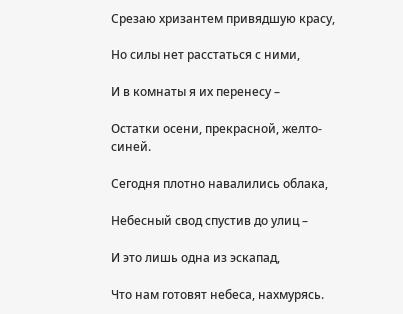Срезаю хризантем привядшую красу,

Но силы нет расстаться с ними,

И в комнаты я их перенесу –

Остатки осени, прекрасной, желто-синей.

Сегодня плотно навалились облака,

Небесный свод спустив до улиц –

И это лишь одна из эскапад,

Что нам готовят небеса, нахмурясь.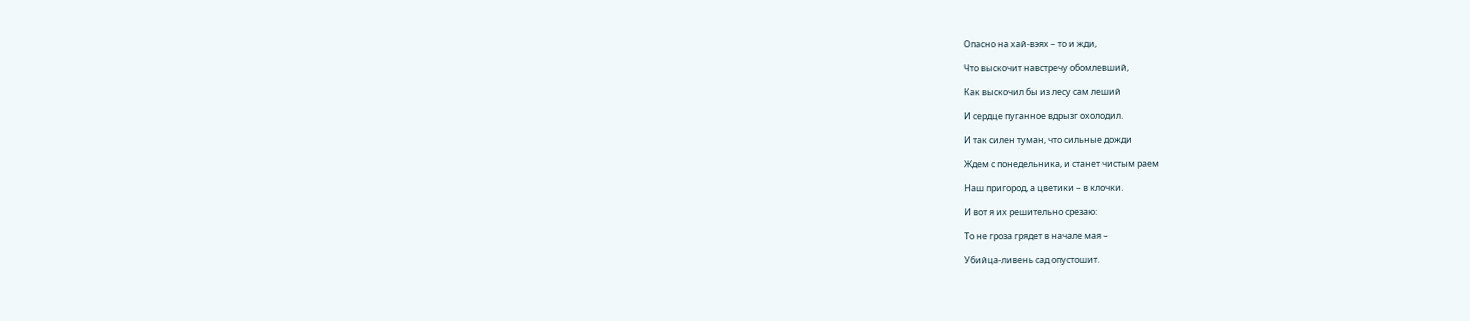Опасно на хай-вэях – то и жди,

Что выскочит навстречу обомлевший,

Как выскочил бы из лесу сам леший

И сердце пуганное вдрызг охолодил.

И так силен туман, что сильные дожди

Ждем с понедельника, и станет чистым раем

Наш пригород, а цветики – в клочки.

И вот я их решительно срезаю:

То не гроза грядет в начале мая –

Убийца-ливень сад опустошит.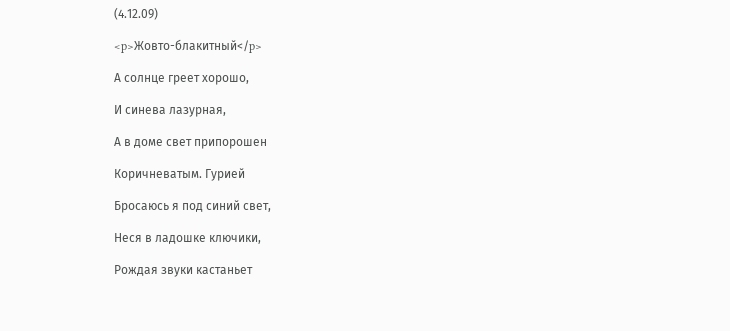(4.12.09)

<p>Жовто-блакитный</p>

А солнце греет хорошо,

И синева лазурная,

А в доме свет припорошен

Коричневатым. Гурией

Бросаюсь я под синий свет,

Неся в ладошке ключики,

Рождая звуки кастаньет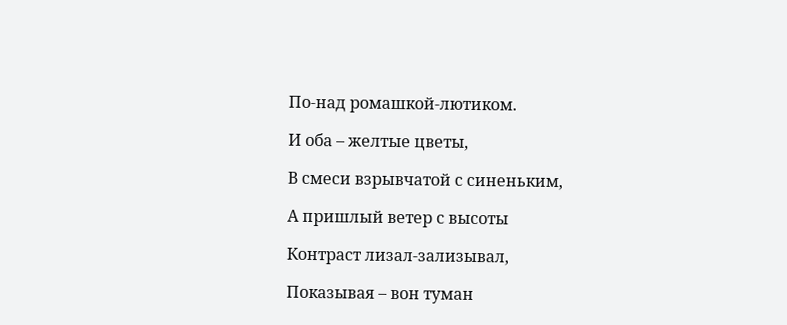По-над ромашкой-лютиком.

И оба – желтые цветы,

В смеси взрывчатой с синеньким,

А пришлый ветер с высоты

Контраст лизал-зализывал,

Показывая – вон туман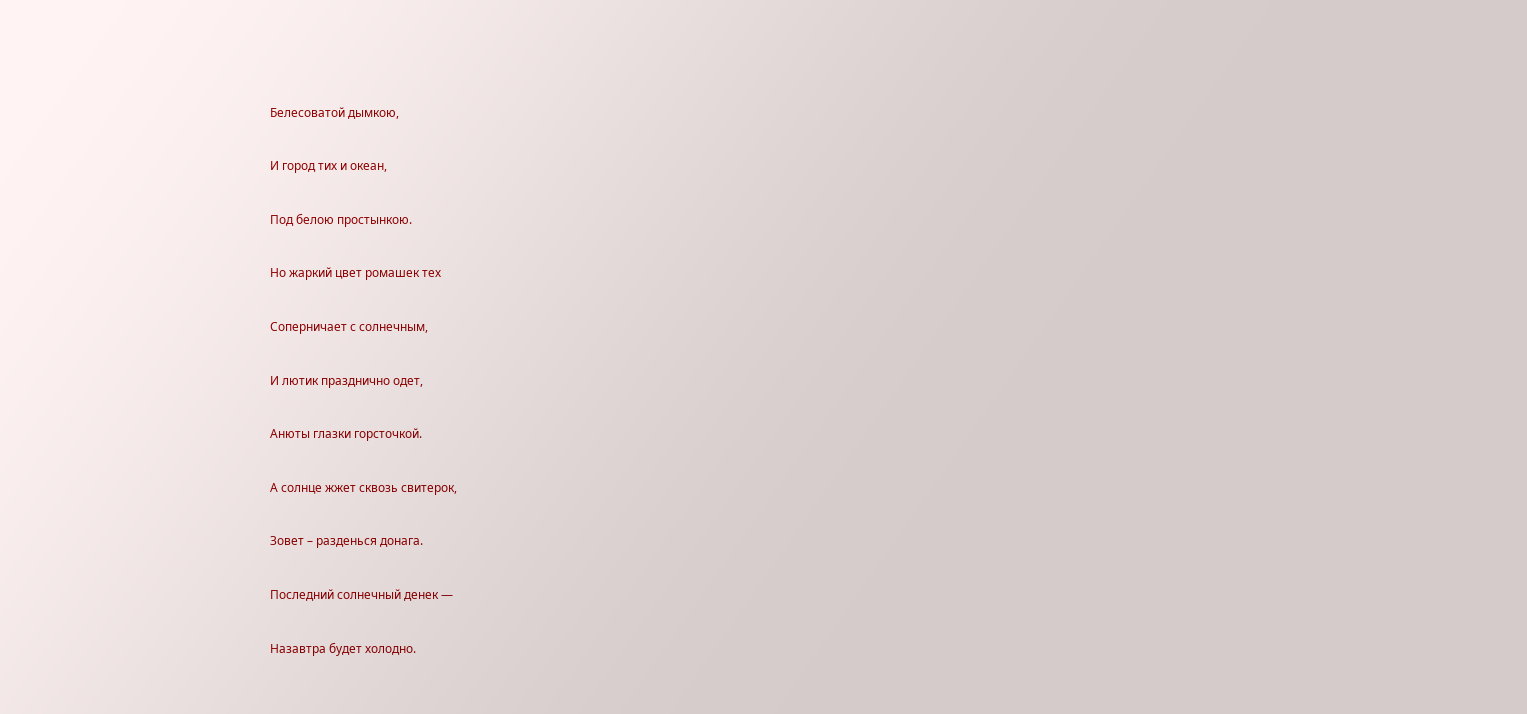Белесоватой дымкою,

И город тих и океан,

Под белою простынкою.

Но жаркий цвет ромашек тех

Соперничает с солнечным,

И лютик празднично одет,

Анюты глазки горсточкой.

А солнце жжет сквозь свитерок,

Зовет – разденься донага.

Последний солнечный денек —

Назавтра будет холодно.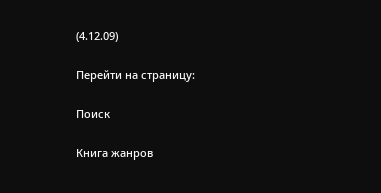(4.12.09)

Перейти на страницу:

Поиск

Книга жанров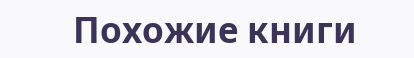Похожие книги